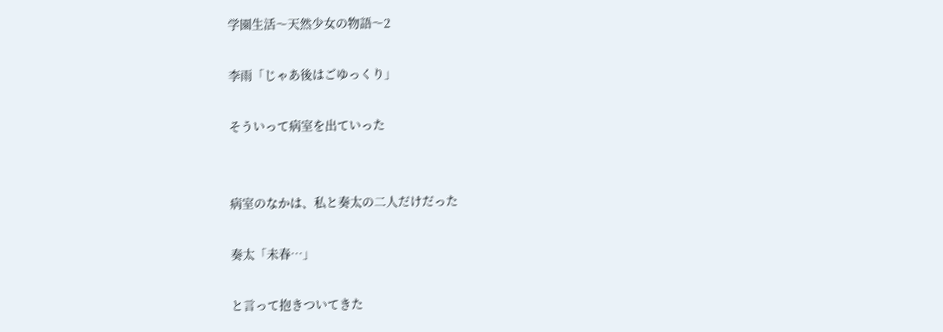学園生活〜天然少女の物語〜2

李雨「じゃあ後はごゆっくり」

そういって病室を出ていった


病室のなかは、私と奏太の二人だけだった

奏太「未春…」

と言って抱きついてきた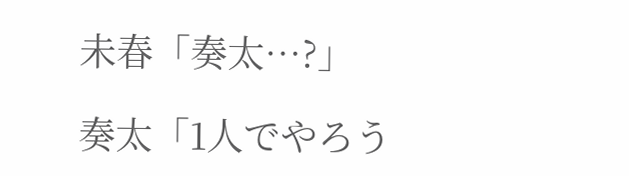未春「奏太…?」

奏太「1人でやろう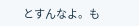とすんなよ。も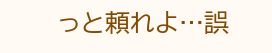っと頼れよ…誤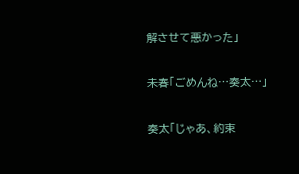解させて悪かった」

未春「ごめんね…奏太…」

奏太「じゃあ、約束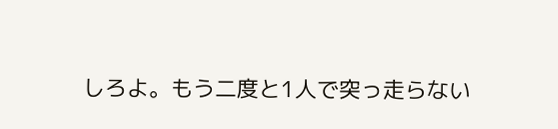しろよ。もう二度と1人で突っ走らない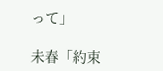って」

未春「約束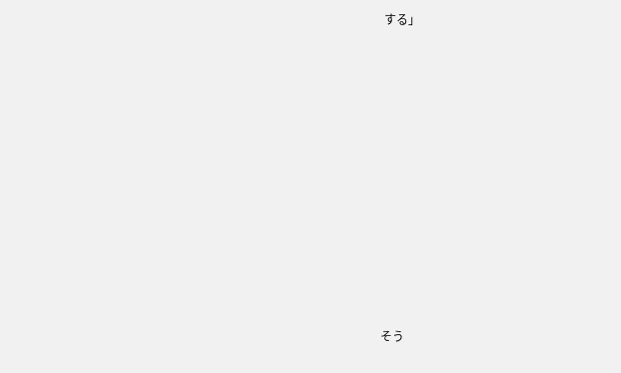する」














そう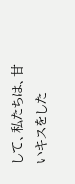して、私たちは、甘いキスをした